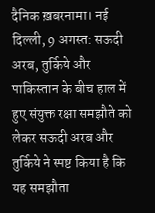दैनिक ख़बरनामा। नई दिल्ली, 9 अगस्त: सऊदी अरब, तुर्किये और पाकिस्तान के बीच हाल में हुए संयुक्त रक्षा समझौते को लेकर सऊदी अरब और तुर्किये ने स्पष्ट किया है कि यह समझौता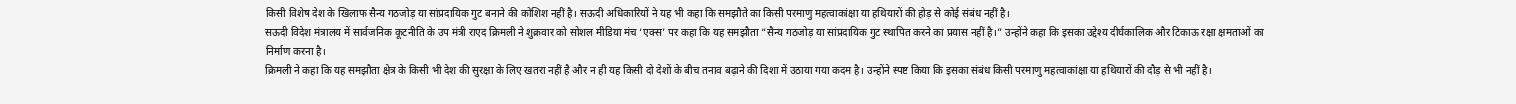किसी विशेष देश के खिलाफ सैन्य गठजोड़ या सांप्रदायिक गुट बनाने की कोशिश नहीं है। सऊदी अधिकारियों ने यह भी कहा कि समझौते का किसी परमाणु महत्वाकांक्षा या हथियारों की होड़ से कोई संबंध नहीं है।
सऊदी विदेश मंत्रालय में सार्वजनिक कूटनीति के उप मंत्री राएद क्रिमली ने शुक्रवार को सोशल मीडिया मंच ‘एक्स’ पर कहा कि यह समझौता “सैन्य गठजोड़ या सांप्रदायिक गुट स्थापित करने का प्रयास नहीं है।” उन्होंने कहा कि इसका उद्देश्य दीर्घकालिक और टिकाऊ रक्षा क्षमताओं का निर्माण करना है।
क्रिमली ने कहा कि यह समझौता क्षेत्र के किसी भी देश की सुरक्षा के लिए खतरा नहीं है और न ही यह किसी दो देशों के बीच तनाव बढ़ाने की दिशा में उठाया गया कदम है। उन्होंने स्पष्ट किया कि इसका संबंध किसी परमाणु महत्वाकांक्षा या हथियारों की दौड़ से भी नहीं है।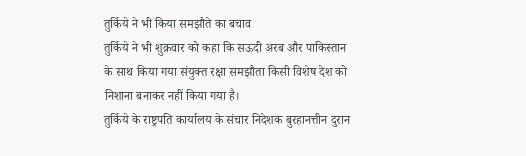तुर्किये ने भी किया समझौते का बचाव
तुर्किये ने भी शुक्रवार को कहा कि सऊदी अरब और पाकिस्तान के साथ किया गया संयुक्त रक्षा समझौता किसी विशेष देश को निशाना बनाकर नहीं किया गया है।
तुर्किये के राष्ट्रपति कार्यालय के संचार निदेशक बुरहानत्तीन दुरान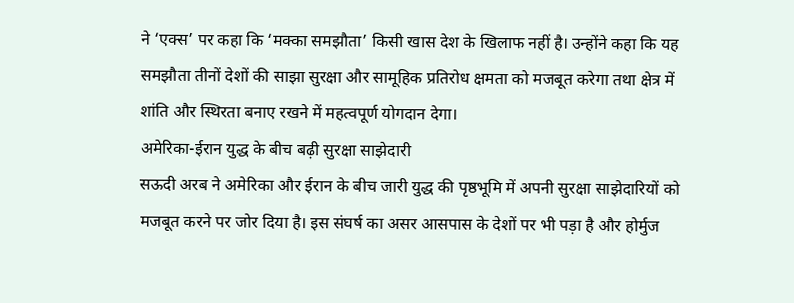ने ‘एक्स’ पर कहा कि ‘मक्का समझौता’ किसी खास देश के खिलाफ नहीं है। उन्होंने कहा कि यह समझौता तीनों देशों की साझा सुरक्षा और सामूहिक प्रतिरोध क्षमता को मजबूत करेगा तथा क्षेत्र में शांति और स्थिरता बनाए रखने में महत्वपूर्ण योगदान देगा।
अमेरिका-ईरान युद्ध के बीच बढ़ी सुरक्षा साझेदारी
सऊदी अरब ने अमेरिका और ईरान के बीच जारी युद्ध की पृष्ठभूमि में अपनी सुरक्षा साझेदारियों को मजबूत करने पर जोर दिया है। इस संघर्ष का असर आसपास के देशों पर भी पड़ा है और होर्मुज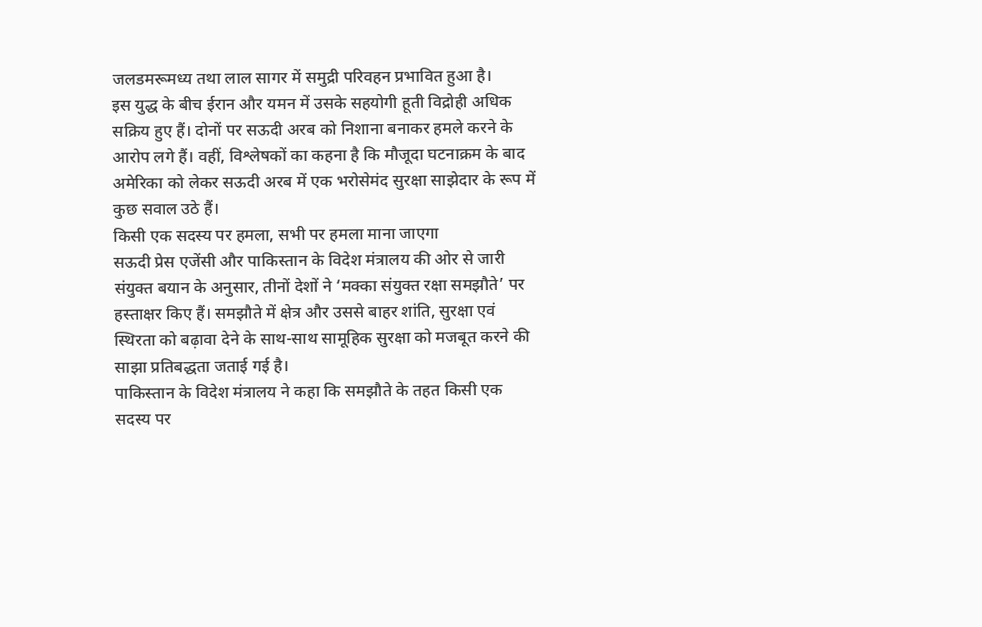जलडमरूमध्य तथा लाल सागर में समुद्री परिवहन प्रभावित हुआ है।
इस युद्ध के बीच ईरान और यमन में उसके सहयोगी हूती विद्रोही अधिक सक्रिय हुए हैं। दोनों पर सऊदी अरब को निशाना बनाकर हमले करने के आरोप लगे हैं। वहीं, विश्लेषकों का कहना है कि मौजूदा घटनाक्रम के बाद अमेरिका को लेकर सऊदी अरब में एक भरोसेमंद सुरक्षा साझेदार के रूप में कुछ सवाल उठे हैं।
किसी एक सदस्य पर हमला, सभी पर हमला माना जाएगा
सऊदी प्रेस एजेंसी और पाकिस्तान के विदेश मंत्रालय की ओर से जारी संयुक्त बयान के अनुसार, तीनों देशों ने ‘मक्का संयुक्त रक्षा समझौते’ पर हस्ताक्षर किए हैं। समझौते में क्षेत्र और उससे बाहर शांति, सुरक्षा एवं स्थिरता को बढ़ावा देने के साथ-साथ सामूहिक सुरक्षा को मजबूत करने की साझा प्रतिबद्धता जताई गई है।
पाकिस्तान के विदेश मंत्रालय ने कहा कि समझौते के तहत किसी एक सदस्य पर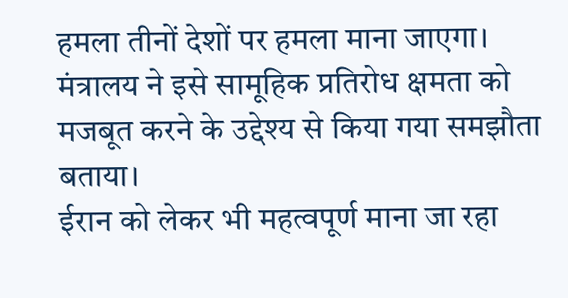हमला तीनों देशों पर हमला माना जाएगा। मंत्रालय ने इसे सामूहिक प्रतिरोध क्षमता को मजबूत करने के उद्देश्य से किया गया समझौता बताया।
ईरान को लेकर भी महत्वपूर्ण माना जा रहा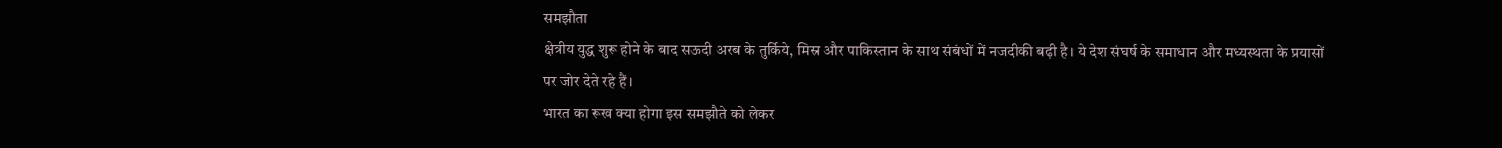समझौता
क्षेत्रीय युद्ध शुरू होने के बाद सऊदी अरब के तुर्किये, मिस्र और पाकिस्तान के साथ संबंधों में नजदीकी बढ़ी है। ये देश संघर्ष के समाधान और मध्यस्थता के प्रयासों पर जोर देते रहे हैं।
भारत का रूख क्या होगा इस समझौते को लेकर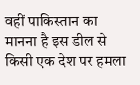वहीं पाकिस्तान का मानना है इस डील से किसी एक देश पर हमला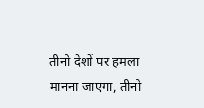तीनो देशों पर हमला मानना जाएगा, तीनो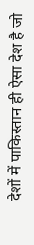देशों में पाकिस्तान ही ऐसा देश है जो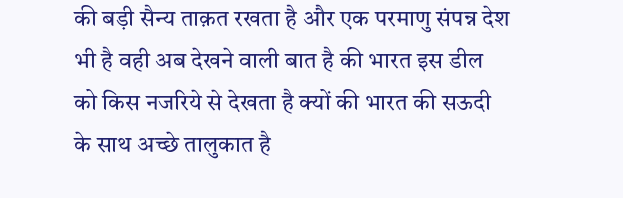की बड़ी सैन्य ताक़त रखता है और एक परमाणु संपन्न देश भी है वही अब देखने वाली बात है की भारत इस डील को किस नजरिये से देखता है क्यों की भारत की सऊदी के साथ अच्छे तालुकात है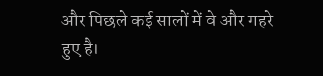और पिछले कई सालों में वे और गहरे हुए है।